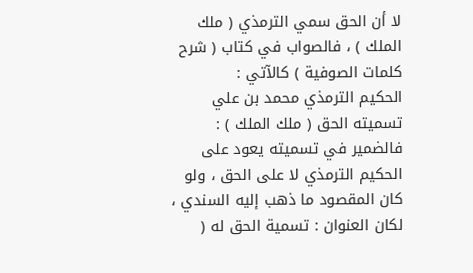لا أن الحق سمي الترمذي ( ملك الملك ) ، فالصواب في كتاب ( شرح كلمات الصوفية ) كالآتي :
الحكيم الترمذي محمد بن علي تسميته الحق ( ملك الملك ) :
فالضمير في تسميته يعود على الحكيم الترمذي لا على الحق ، ولو كان المقصود ما ذهب إليه السندي ، لكان العنوان : تسمية الحق له (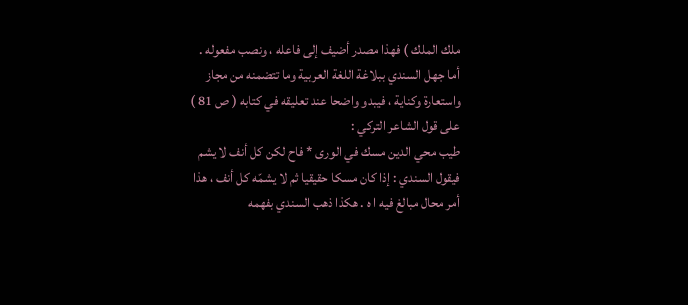ملك الملك ) فهذا مصدر أضيف إلى فاعله ، ونصب مفعوله .
أما جهل السندي ببلاغة اللغة العربية وما تتضمنه من مجاز واستعارة وكناية ، فيبدو واضحا عند تعليقه في كتابه ( ص 81 ) على قول الشاعر التركي :
طيب محي الدين مسك في الورى * فاح لكن كل أنف لا يشم
فيقول السندي : إذا كان مسكا حقيقيا ثم لا يشمّه كل أنف ، هذا أمر محال مبالغ فيه ا ه . هكذا ذهب السندي بفهمه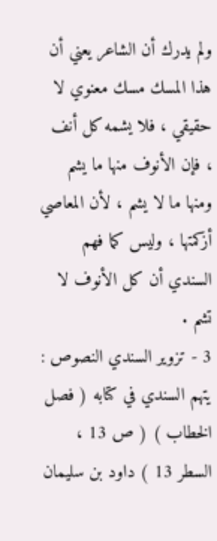ولم يدرك أن الشاعر يعني أن هذا المسك مسك معنوي لا حقيقي ، فلا يشمه كل أنف ، فإن الأنوف منها ما يشم ومنها ما لا يشم ، لأن المعاصي أزكمتها ، وليس كما فهم السندي أن كل الأنوف لا تشم .
3 - تزوير السندي النصوص :
يتهم السندي في كتابه ( فصل الخطاب ) ( ص 13 ، السطر 13 ) داود بن سليمان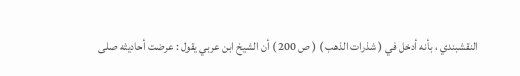النقشبندي ، بأنه أدخل في ( شذرات الذهب ) ( ص 200 ) أن الشيخ ابن عربي يقول : عرضت أحاديثه صلى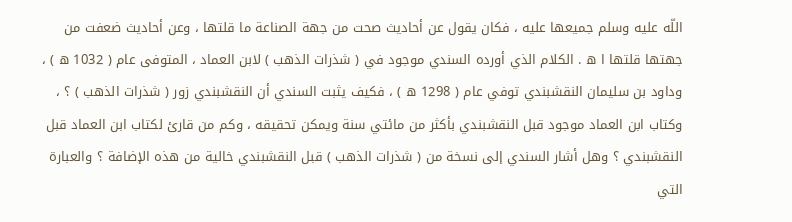اللّه عليه وسلم جميعها عليه ، فكان يقول عن أحاديث صحت من جهة الصناعة ما قلتها ، وعن أحاديث ضعفت من جهتها قلتها ا ه . الكلام الذي أورده السندي موجود في ( شذرات الذهب ) لابن العماد ، المتوفى عام ( 1032 ه ) ، وداود بن سليمان النقشبندي توفي عام ( 1298 ه ) ، فكيف يثبت السندي أن النقشبندي زور ( شذرات الذهب ) ؟ ، وكتاب ابن العماد موجود قبل النقشبندي بأكثر من مائتي سنة ويمكن تحقيقه ، وكم من قارئ لكتاب ابن العماد قبل النقشبندي ؟ وهل أشار السندي إلى نسخة من ( شذرات الذهب ) قبل النقشبندي خالية من هذه الإضافة ؟ والعبارة التي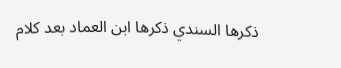ذكرها السندي ذكرها ابن العماد بعد كلام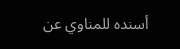أسنده للمناوي عن